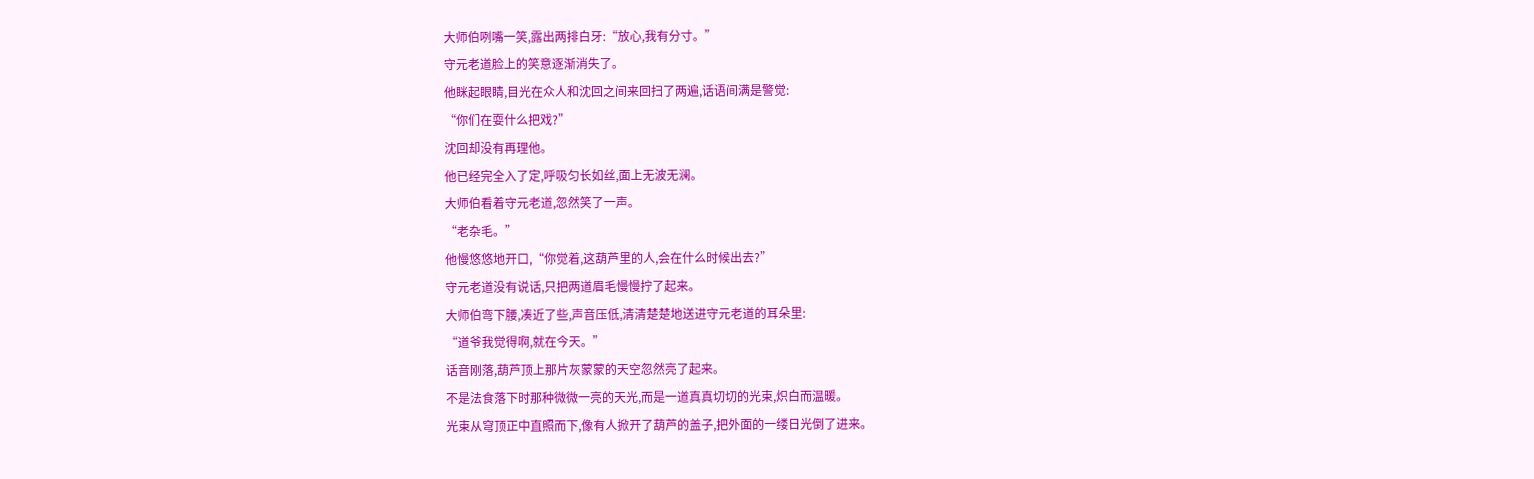大师伯咧嘴一笑,露出两排白牙:“放心,我有分寸。”
守元老道脸上的笑意逐渐消失了。
他眯起眼睛,目光在众人和沈回之间来回扫了两遍,话语间满是警觉:
“你们在耍什么把戏?”
沈回却没有再理他。
他已经完全入了定,呼吸匀长如丝,面上无波无澜。
大师伯看着守元老道,忽然笑了一声。
“老杂毛。”
他慢悠悠地开口,“你觉着,这葫芦里的人,会在什么时候出去?”
守元老道没有说话,只把两道眉毛慢慢拧了起来。
大师伯弯下腰,凑近了些,声音压低,清清楚楚地送进守元老道的耳朵里:
“道爷我觉得啊,就在今天。”
话音刚落,葫芦顶上那片灰蒙蒙的天空忽然亮了起来。
不是法食落下时那种微微一亮的天光,而是一道真真切切的光束,炽白而温暖。
光束从穹顶正中直照而下,像有人掀开了葫芦的盖子,把外面的一缕日光倒了进来。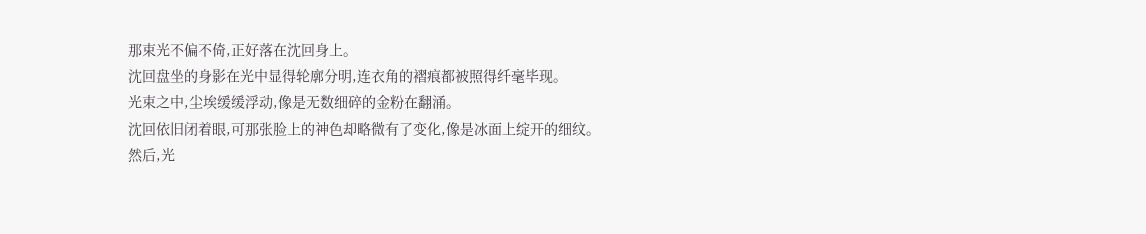那束光不偏不倚,正好落在沈回身上。
沈回盘坐的身影在光中显得轮廓分明,连衣角的褶痕都被照得纤毫毕现。
光束之中,尘埃缓缓浮动,像是无数细碎的金粉在翻涌。
沈回依旧闭着眼,可那张脸上的神色却略微有了变化,像是冰面上绽开的细纹。
然后,光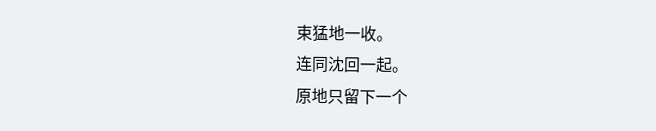束猛地一收。
连同沈回一起。
原地只留下一个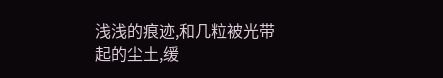浅浅的痕迹,和几粒被光带起的尘土,缓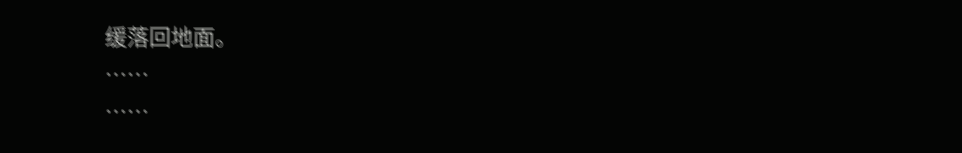缓落回地面。
……
……